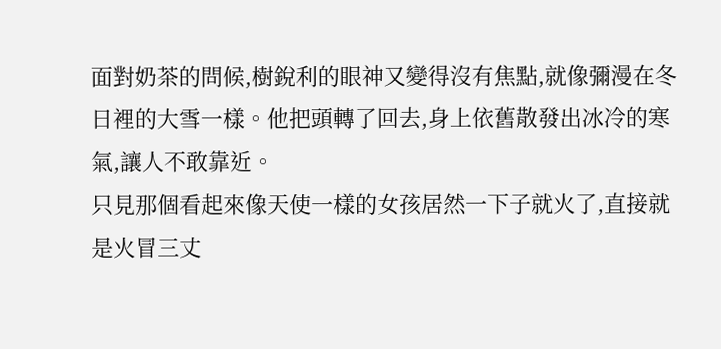面對奶茶的問候,樹銳利的眼神又變得沒有焦點,就像彌漫在冬日裡的大雪一樣。他把頭轉了回去,身上依舊散發出冰冷的寒氣,讓人不敢靠近。
只見那個看起來像天使一樣的女孩居然一下子就火了,直接就是火冒三丈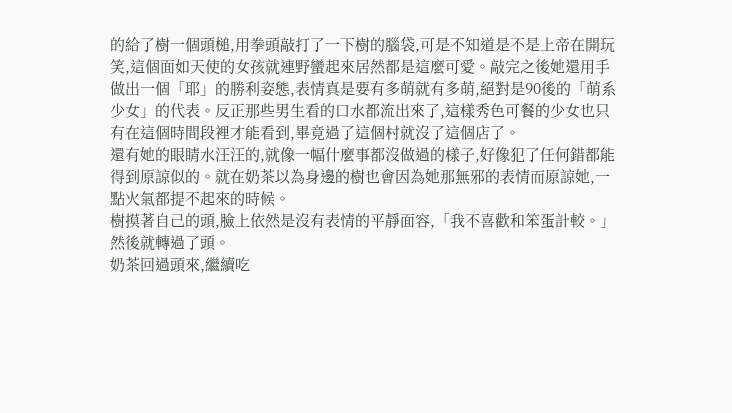的給了樹一個頭槌,用拳頭敲打了一下樹的腦袋,可是不知道是不是上帝在開玩笑,這個面如天使的女孩就連野蠻起來居然都是這麼可愛。敲完之後她還用手做出一個「耶」的勝利姿態,表情真是要有多萌就有多萌,絕對是90後的「萌系少女」的代表。反正那些男生看的口水都流出來了,這樣秀色可餐的少女也只有在這個時間段裡才能看到,畢竟過了這個村就沒了這個店了。
還有她的眼睛水汪汪的,就像一幅什麼事都沒做過的樣子,好像犯了任何錯都能得到原諒似的。就在奶茶以為身邊的樹也會因為她那無邪的表情而原諒她,一點火氣都提不起來的時候。
樹摸著自己的頭,臉上依然是沒有表情的平靜面容,「我不喜歡和笨蛋計較。」然後就轉過了頭。
奶茶回過頭來,繼續吃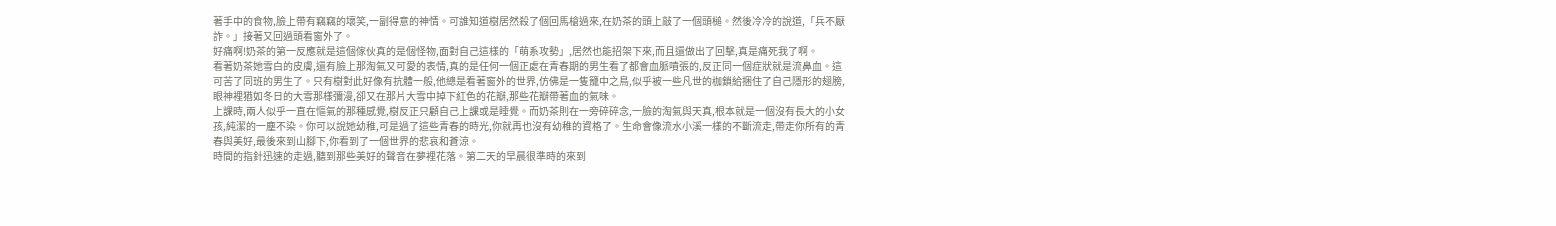著手中的食物,臉上帶有竊竊的壞笑,一副得意的神情。可誰知道樹居然殺了個回馬槍過來,在奶茶的頭上敲了一個頭槌。然後冷冷的說道,「兵不厭詐。」接著又回過頭看窗外了。
好痛啊!奶茶的第一反應就是這個傢伙真的是個怪物,面對自己這樣的「萌系攻勢」,居然也能招架下來,而且還做出了回擊,真是痛死我了啊。
看著奶茶她雪白的皮膚,還有臉上那淘氣又可愛的表情,真的是任何一個正處在青春期的男生看了都會血脈噴張的,反正同一個症狀就是流鼻血。這可苦了同班的男生了。只有樹對此好像有抗體一般,他總是看著窗外的世界,仿佛是一隻籠中之鳥,似乎被一些凡世的枷鎖給捆住了自己隱形的翅膀,眼神裡猶如冬日的大雪那樣彌漫,卻又在那片大雪中掉下紅色的花瓣,那些花瓣帶著血的氣味。
上課時,兩人似乎一直在慪氣的那種感覺,樹反正只顧自己上課或是睡覺。而奶茶則在一旁碎碎念,一臉的淘氣與天真,根本就是一個沒有長大的小女孩,純潔的一塵不染。你可以說她幼稚,可是過了這些青春的時光,你就再也沒有幼稚的資格了。生命會像流水小溪一樣的不斷流走,帶走你所有的青春與美好,最後來到山腳下,你看到了一個世界的悲哀和蒼涼。
時間的指針迅速的走過,聽到那些美好的聲音在夢裡花落。第二天的早晨很準時的來到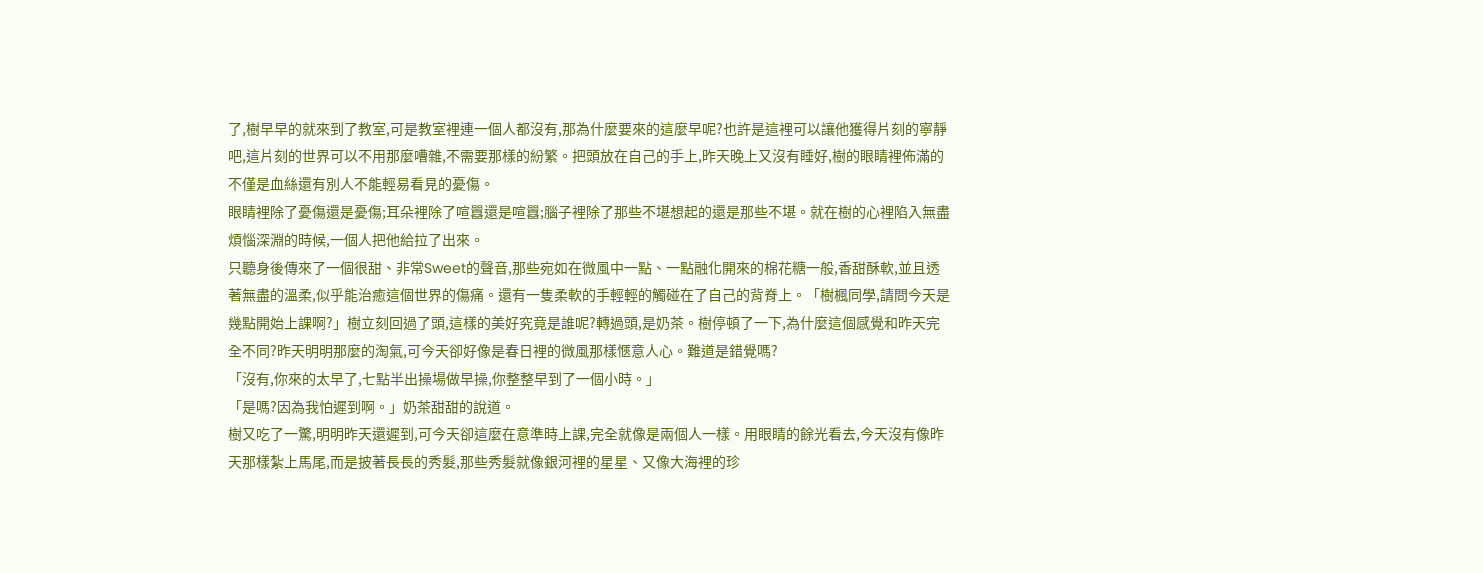了,樹早早的就來到了教室,可是教室裡連一個人都沒有,那為什麼要來的這麼早呢?也許是這裡可以讓他獲得片刻的寧靜吧,這片刻的世界可以不用那麼嘈雜,不需要那樣的紛繁。把頭放在自己的手上,昨天晚上又沒有睡好,樹的眼睛裡佈滿的不僅是血絲還有別人不能輕易看見的憂傷。
眼睛裡除了憂傷還是憂傷;耳朵裡除了喧囂還是喧囂;腦子裡除了那些不堪想起的還是那些不堪。就在樹的心裡陷入無盡煩惱深淵的時候,一個人把他給拉了出來。
只聽身後傳來了一個很甜、非常Sweet的聲音,那些宛如在微風中一點、一點融化開來的棉花糖一般,香甜酥軟,並且透著無盡的溫柔,似乎能治癒這個世界的傷痛。還有一隻柔軟的手輕輕的觸碰在了自己的背脊上。「樹楓同學,請問今天是幾點開始上課啊?」樹立刻回過了頭,這樣的美好究竟是誰呢?轉過頭,是奶茶。樹停頓了一下,為什麼這個感覺和昨天完全不同?昨天明明那麼的淘氣,可今天卻好像是春日裡的微風那樣愜意人心。難道是錯覺嗎?
「沒有,你來的太早了,七點半出操場做早操,你整整早到了一個小時。」
「是嗎?因為我怕遲到啊。」奶茶甜甜的說道。
樹又吃了一驚,明明昨天還遲到,可今天卻這麼在意準時上課,完全就像是兩個人一樣。用眼睛的餘光看去,今天沒有像昨天那樣紮上馬尾,而是披著長長的秀髮,那些秀髮就像銀河裡的星星、又像大海裡的珍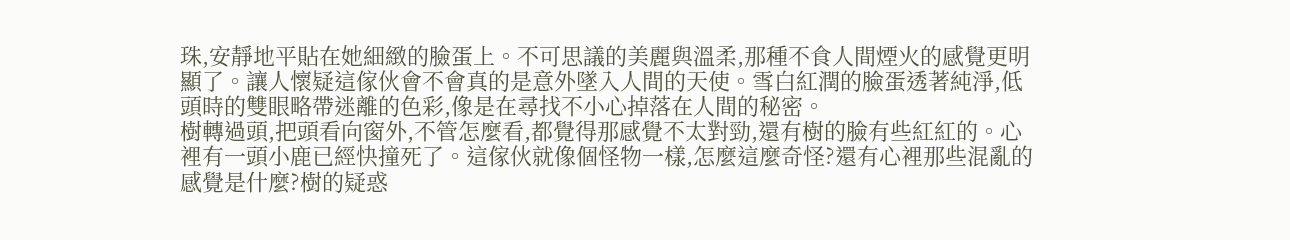珠,安靜地平貼在她細緻的臉蛋上。不可思議的美麗與溫柔,那種不食人間煙火的感覺更明顯了。讓人懷疑這傢伙會不會真的是意外墜入人間的天使。雪白紅潤的臉蛋透著純淨,低頭時的雙眼略帶迷離的色彩,像是在尋找不小心掉落在人間的秘密。
樹轉過頭,把頭看向窗外,不管怎麼看,都覺得那感覺不太對勁,還有樹的臉有些紅紅的。心裡有一頭小鹿已經快撞死了。這傢伙就像個怪物一樣,怎麼這麼奇怪?還有心裡那些混亂的感覺是什麼?樹的疑惑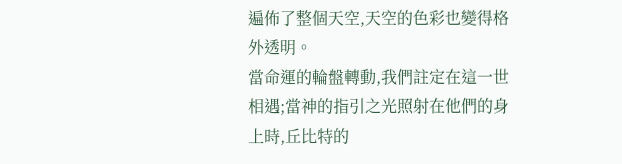遍佈了整個天空,天空的色彩也變得格外透明。
當命運的輪盤轉動,我們註定在這一世相遇;當神的指引之光照射在他們的身上時,丘比特的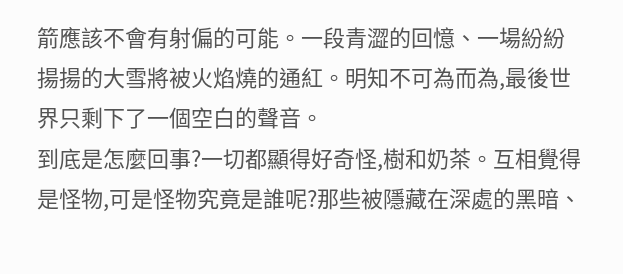箭應該不會有射偏的可能。一段青澀的回憶、一場紛紛揚揚的大雪將被火焰燒的通紅。明知不可為而為,最後世界只剩下了一個空白的聲音。
到底是怎麼回事?一切都顯得好奇怪,樹和奶茶。互相覺得是怪物,可是怪物究竟是誰呢?那些被隱藏在深處的黑暗、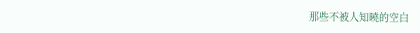那些不被人知曉的空白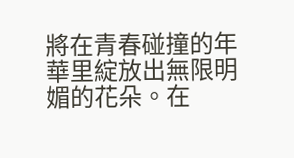將在青春碰撞的年華里綻放出無限明媚的花朵。在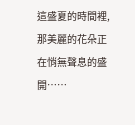這盛夏的時間裡,那美麗的花朵正在悄無聲息的盛開……